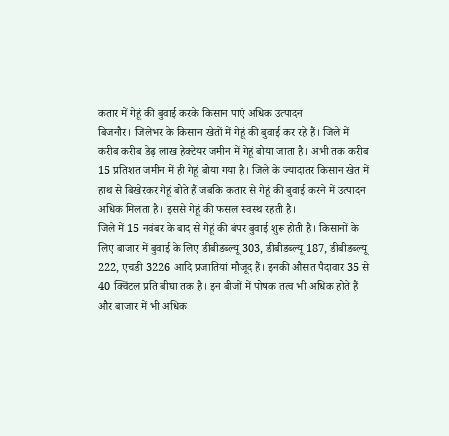कतार में गेहूं की बुवाई करके किसान पाएं अधिक उत्पादन
बिजनौर। जिलेभर के किसान खेतों में गेहूं की बुवाई कर रहे हैं। जिले में करीब करीब डेढ़ लाख हेक्टेयर जमीन में गेहूं बोया जाता है। अभी तक करीब 15 प्रतिशत जमीन में ही गेहूं बोया गया है। जिले के ज्यादातर किसान खेत में हाथ से बिखेरकर गेहूं बोते हैं जबकि कतार से गेहूं की बुवाई करने में उत्पादन अधिक मिलता है। इससे गेहूं की फसल स्वस्थ रहती है।
जिले में 15 नवंबर के बाद से गेहूं की बंपर बुवाई शुरू होती है। किसानों के लिए बाजार में बुवाई के लिए डीबीडब्ल्यू 303, डीबीडब्ल्यू 187, डीबीडब्ल्यू 222, एचडी 3226 आदि प्रजातियां मौजूद हैं। इनकी औसत पैदावार 35 से 40 क्विंटल प्रति बीघा तक है। इन बीजों में पोषक तत्व भी अधिक होते हैं और बाजार में भी अधिक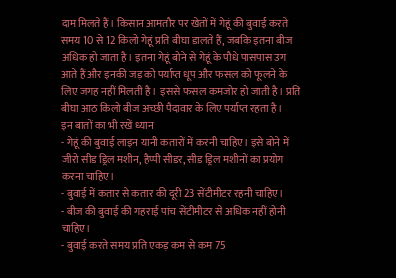दाम मिलते हैं। किसान आमतौर पर खेतों में गेहूं की बुवाई करते समय 10 से 12 किलो गेहूं प्रति बीघा डालते हैं, जबकि इतना बीज अधिक हो जाता है। इतना गेहूं बोने से गेहूं के पौधे पासपास उग आते हैं और इनकी जड़ को पर्याप्त धूप और फसल को फूलने के लिए जगह नहीं मिलती है। इससे फसल कमजोर हो जाती है। प्रति बीघा आठ किलो बीज अच्छी पैदावार के लिए पर्याप्त रहता है।
इन बातों का भी रखें ध्यान
- गेहूं की बुवाई लाइन यानी कतारों में करनी चाहिए। इसे बोने में जीरो सीड ड्रिल मशीन, हैप्पी सीडर, सीड ड्रिल मशीनों का प्रयोग करना चाहिए।
- बुवाई में कतार से कतार की दूरी 23 सेंटीमीटर रहनी चाहिए।
- बीज की बुवाई की गहराई पांच सेंटीमीटर से अधिक नहीं होनी चाहिए।
- बुवाई करते समय प्रति एकड़ कम से कम 75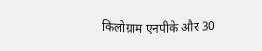किलोग्राम एनपीके और 30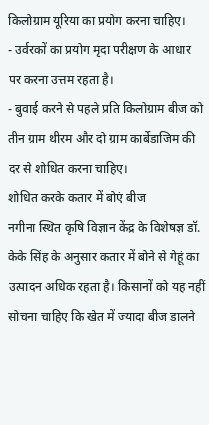किलोग्राम यूरिया का प्रयोग करना चाहिए।
- उर्वरकों का प्रयोग मृदा परीक्षण के आधार पर करना उत्तम रहता है।
- बुवाई करने से पहले प्रति किलोग्राम बीज को तीन ग्राम थीरम और दो ग्राम कार्बेडाजिम की दर से शोधित करना चाहिए।
शोधित करके कतार में बोएं बीज
नगीना स्थित कृषि विज्ञान केंद्र के विशेषज्ञ डॉ. केके सिंह के अनुसार कतार में बोने से गेहूं का उत्पादन अधिक रहता है। किसानों को यह नहीं सोचना चाहिए कि खेत में ज्यादा बीज डालने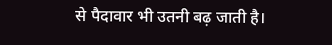से पैदावार भी उतनी बढ़ जाती है।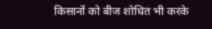किसानों को बीज शोधित भी करके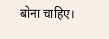बोना चाहिए।